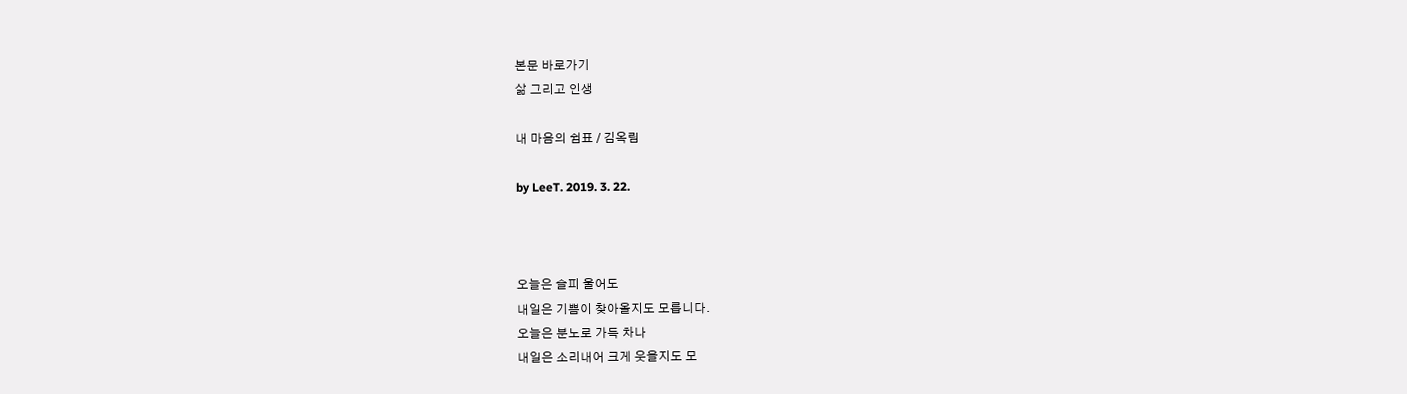본문 바로가기
삶 그리고 인생

내 마음의 쉼표 / 김옥림

by LeeT. 2019. 3. 22.



오늘은 슬피 울어도
내일은 기쁨이 찾아올지도 모릅니다.
오늘은 분노로 가득 차나
내일은 소리내어 크게 웃을지도 모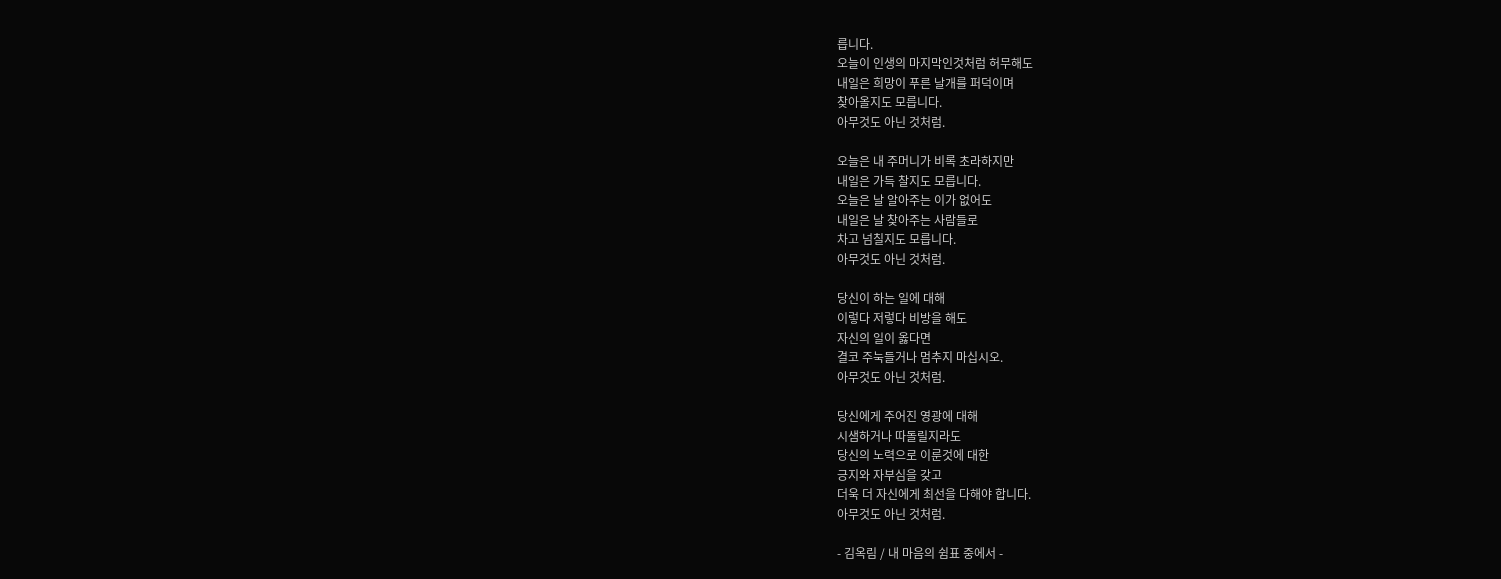릅니다.
오늘이 인생의 마지막인것처럼 허무해도
내일은 희망이 푸른 날개를 퍼덕이며
찾아올지도 모릅니다.
아무것도 아닌 것처럼.

오늘은 내 주머니가 비록 초라하지만
내일은 가득 찰지도 모릅니다.
오늘은 날 알아주는 이가 없어도
내일은 날 찾아주는 사람들로
차고 넘칠지도 모릅니다.
아무것도 아닌 것처럼.

당신이 하는 일에 대해
이렇다 저렇다 비방을 해도
자신의 일이 옳다면
결코 주눅들거나 멈추지 마십시오.
아무것도 아닌 것처럼.

당신에게 주어진 영광에 대해
시샘하거나 따돌릴지라도
당신의 노력으로 이룬것에 대한
긍지와 자부심을 갖고
더욱 더 자신에게 최선을 다해야 합니다.
아무것도 아닌 것처럼.

- 김옥림 / 내 마음의 쉼표 중에서 -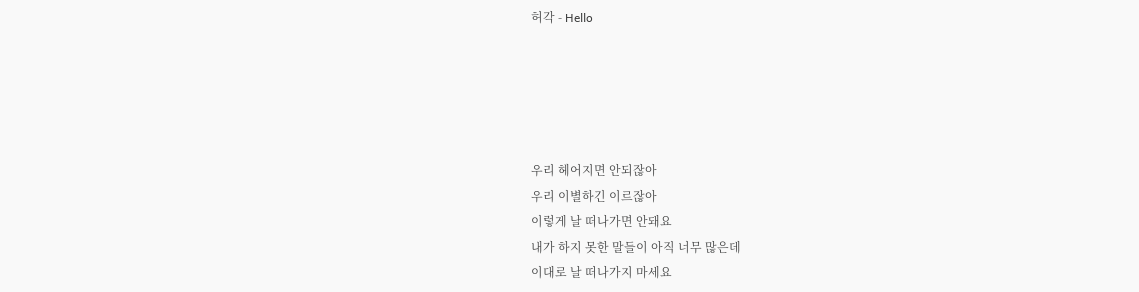허각 - Hello





우리 헤어지면 안되잖아
우리 이별하긴 이르잖아
이렇게 날 떠나가면 안돼요
내가 하지 못한 말들이 아직 너무 많은데
이대로 날 떠나가지 마세요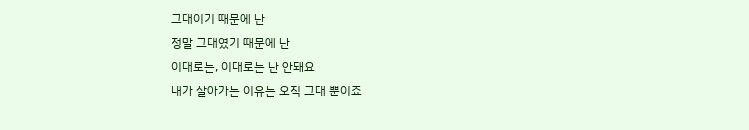그대이기 때문에 난
정말 그대였기 때문에 난
이대로는, 이대로는 난 안돼요
내가 살아가는 이유는 오직 그대 뿐이죠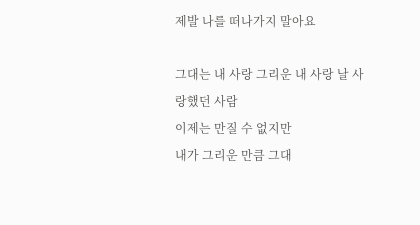제발 나를 떠나가지 말아요

그대는 내 사랑 그리운 내 사랑 날 사랑했던 사람
이제는 만질 수 없지만
내가 그리운 만큼 그대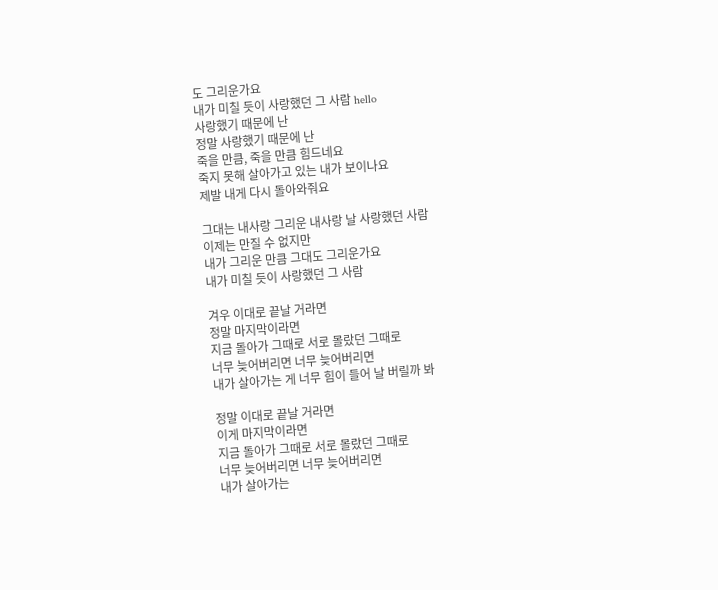도 그리운가요
내가 미칠 듯이 사랑했던 그 사람 hello
사랑했기 때문에 난
정말 사랑했기 때문에 난
죽을 만큼, 죽을 만큼 힘드네요
죽지 못해 살아가고 있는 내가 보이나요
제발 내게 다시 돌아와줘요

그대는 내사랑 그리운 내사랑 날 사랑했던 사람
이제는 만질 수 없지만
내가 그리운 만큼 그대도 그리운가요
내가 미칠 듯이 사랑했던 그 사람

겨우 이대로 끝날 거라면
정말 마지막이라면
지금 돌아가 그때로 서로 몰랐던 그때로
너무 늦어버리면 너무 늦어버리면
내가 살아가는 게 너무 힘이 들어 날 버릴까 봐

정말 이대로 끝날 거라면
이게 마지막이라면
지금 돌아가 그때로 서로 몰랐던 그때로
너무 늦어버리면 너무 늦어버리면
내가 살아가는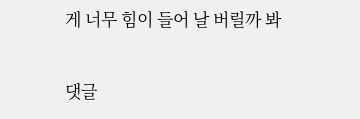게 너무 힘이 들어 날 버릴까 봐

댓글